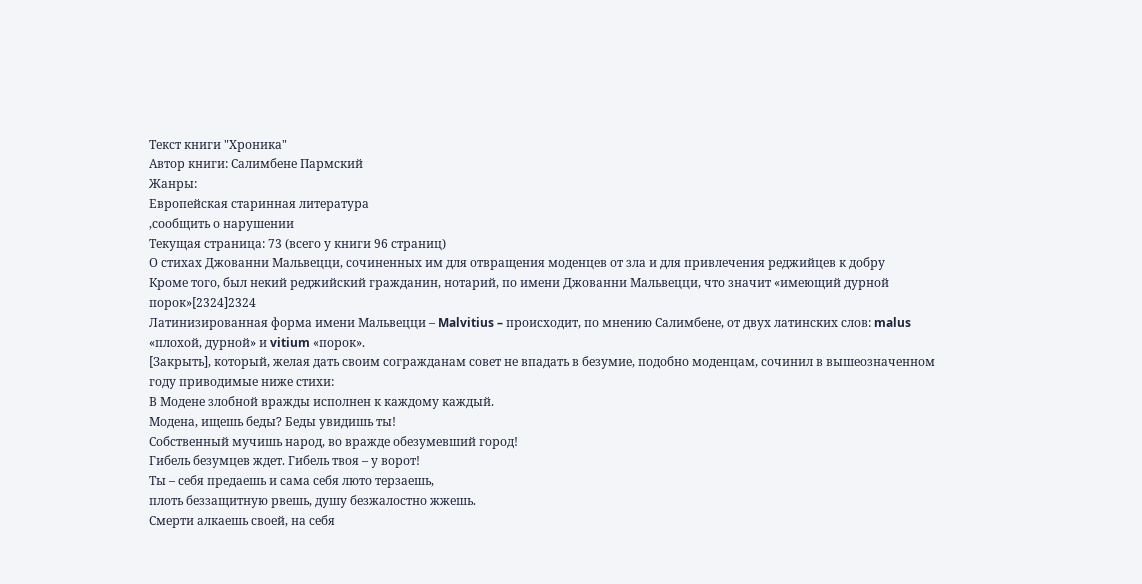Текст книги "Хроника"
Автор книги: Салимбене Пармский
Жанры:
Европейская старинная литература
,сообщить о нарушении
Текущая страница: 73 (всего у книги 96 страниц)
О стихах Джованни Мальвецци, сочиненных им для отвращения моденцев от зла и для привлечения реджийцев к добру
Кроме того, был некий реджийский гражданин, нотарий, по имени Джованни Мальвецци, что значит «имеющий дурной порок»[2324]2324
Латинизированная форма имени Мальвецци – Malvitius – происходит, по мнению Салимбене, от двух латинских слов: malus «плохой, дурной» и vitium «порок».
[Закрыть], который, желая дать своим согражданам совет не впадать в безумие, подобно моденцам, сочинил в вышеозначенном году приводимые ниже стихи:
В Модене злобной вражды исполнен к каждому каждый.
Модена, ищешь беды? Беды увидишь ты!
Собственный мучишь народ, во вражде обезумевший город!
Гибель безумцев ждет. Гибель твоя – у ворот!
Ты – себя предаешь и сама себя люто терзаешь,
плоть беззащитную рвешь, душу безжалостно жжешь.
Смерти алкаешь своей, на себя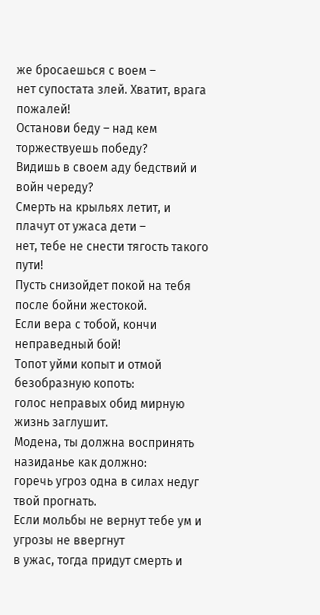же бросаешься с воем –
нет супостата злей. Хватит, врага пожалей!
Останови беду – над кем торжествуешь победу?
Видишь в своем аду бедствий и войн череду?
Смерть на крыльях летит, и плачут от ужаса дети –
нет, тебе не снести тягость такого пути!
Пусть снизойдет покой на тебя после бойни жестокой.
Если вера с тобой, кончи неправедный бой!
Топот уйми копыт и отмой безобразную копоть:
голос неправых обид мирную жизнь заглушит.
Модена, ты должна воспринять назиданье как должно:
горечь угроз одна в силах недуг твой прогнать.
Если мольбы не вернут тебе ум и угрозы не ввергнут
в ужас, тогда придут смерть и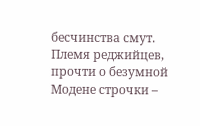бесчинства смут.
Племя реджийцев, прочти о безумной Модене строчки –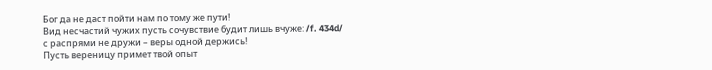Бог да не даст пойти нам по тому же пути!
Вид несчастий чужих пусть сочувствие будит лишь вчуже: /f. 434d/
с распрями не дружи – веры одной держись!
Пусть вереницу примет твой опыт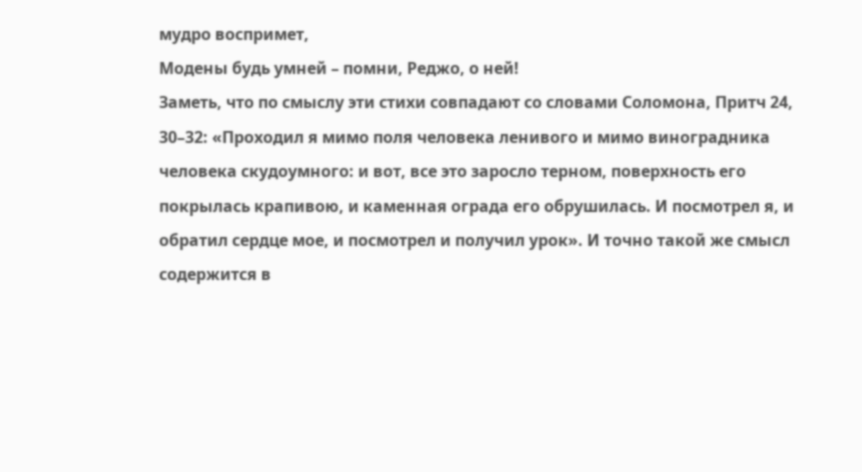мудро воспримет,
Модены будь умней – помни, Реджо, о ней!
Заметь, что по смыслу эти стихи совпадают со словами Соломона, Притч 24, 30–32: «Проходил я мимо поля человека ленивого и мимо виноградника человека скудоумного: и вот, все это заросло терном, поверхность его покрылась крапивою, и каменная ограда его обрушилась. И посмотрел я, и обратил сердце мое, и посмотрел и получил урок». И точно такой же смысл содержится в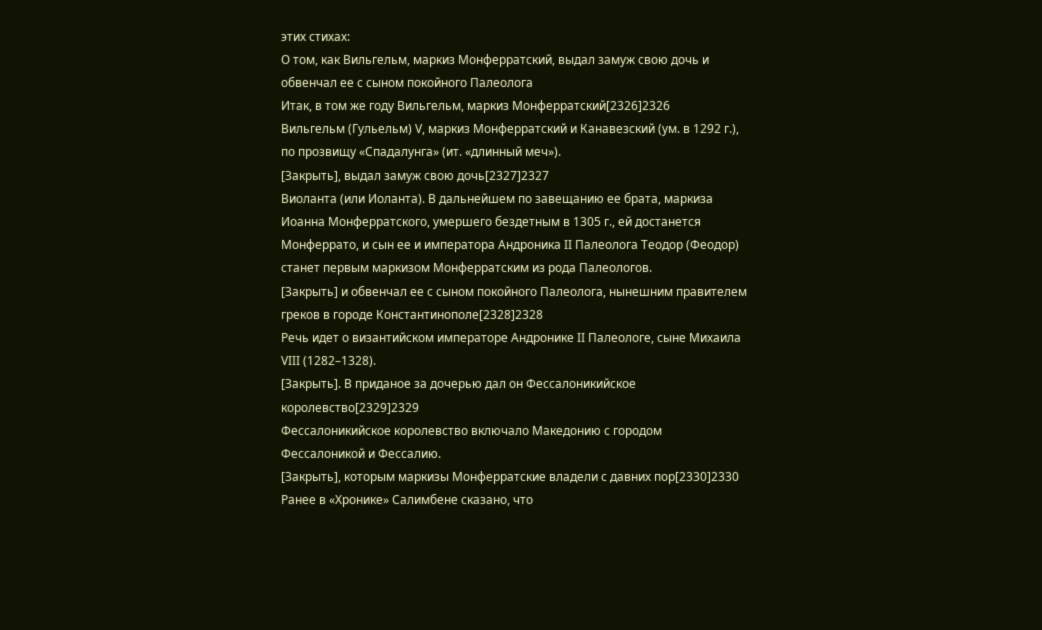этих стихах:
О том, как Вильгельм, маркиз Монферратский, выдал замуж свою дочь и обвенчал ее с сыном покойного Палеолога
Итак, в том же году Вильгельм, маркиз Монферратский[2326]2326
Вильгельм (Гульельм) V, маркиз Монферратский и Канавезский (ум. в 1292 г.), по прозвищу «Спадалунга» (ит. «длинный меч»).
[Закрыть], выдал замуж свою дочь[2327]2327
Виоланта (или Иоланта). В дальнейшем по завещанию ее брата, маркиза Иоанна Монферратского, умершего бездетным в 1305 г., ей достанется Монферрато, и сын ее и императора Андроника II Палеолога Теодор (Феодор) станет первым маркизом Монферратским из рода Палеологов.
[Закрыть] и обвенчал ее с сыном покойного Палеолога, нынешним правителем греков в городе Константинополе[2328]2328
Речь идет о византийском императоре Андронике II Палеологе, сыне Михаила VIII (1282–1328).
[Закрыть]. В приданое за дочерью дал он Фессалоникийское королевство[2329]2329
Фессалоникийское королевство включало Македонию с городом Фессалоникой и Фессалию.
[Закрыть], которым маркизы Монферратские владели с давних пор[2330]2330
Ранее в «Хронике» Салимбене сказано, что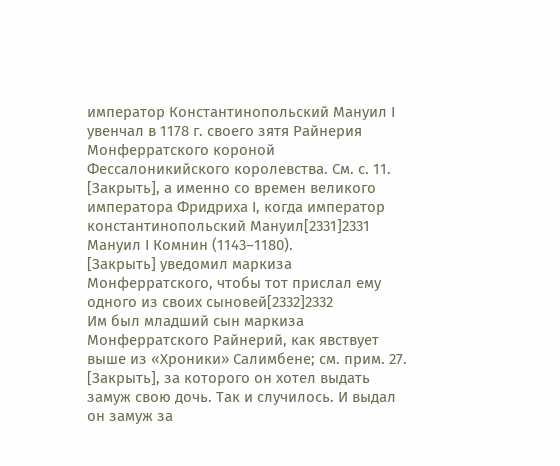император Константинопольский Мануил I увенчал в 1178 г. своего зятя Райнерия Монферратского короной Фессалоникийского королевства. См. с. 11.
[Закрыть], а именно со времен великого императора Фридриха I, когда император константинопольский Мануил[2331]2331
Мануил I Комнин (1143–1180).
[Закрыть] уведомил маркиза Монферратского, чтобы тот прислал ему одного из своих сыновей[2332]2332
Им был младший сын маркиза Монферратского Райнерий, как явствует выше из «Хроники» Салимбене; см. прим. 27.
[Закрыть], за которого он хотел выдать замуж свою дочь. Так и случилось. И выдал он замуж за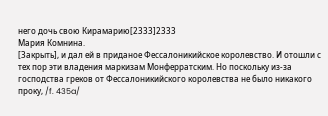него дочь свою Кирамарию[2333]2333
Мария Комнина.
[Закрыть], и дал ей в приданое Фессалоникийское королевство. И отошли с тех пор эти владения маркизам Монферратским. Но поскольку из-за господства греков от Фессалоникийского королевства не было никакого проку, /f. 435a/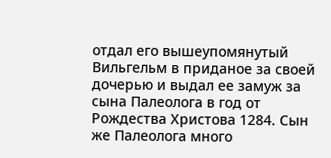отдал его вышеупомянутый Вильгельм в приданое за своей дочерью и выдал ее замуж за сына Палеолога в год от Рождества Христова 1284. Сын же Палеолога много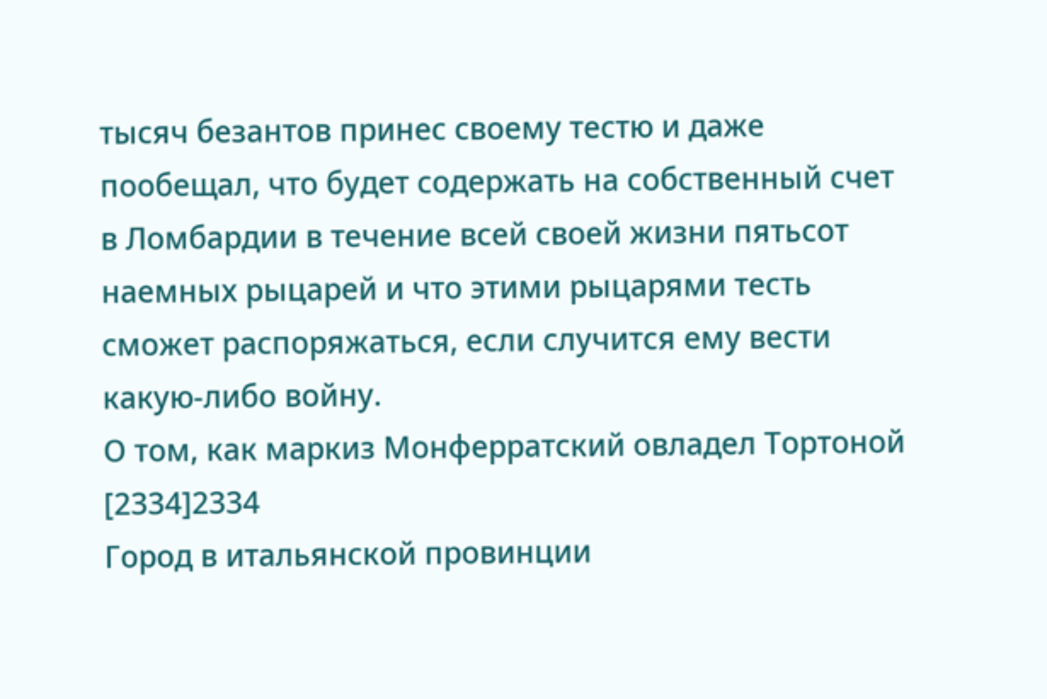тысяч безантов принес своему тестю и даже пообещал, что будет содержать на собственный счет в Ломбардии в течение всей своей жизни пятьсот наемных рыцарей и что этими рыцарями тесть сможет распоряжаться, если случится ему вести какую-либо войну.
О том, как маркиз Монферратский овладел Тортоной [2334]2334
Город в итальянской провинции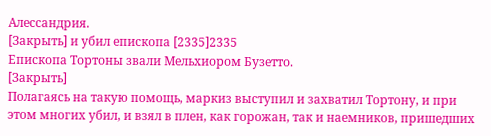Алессандрия.
[Закрыть] и убил епископа [2335]2335
Епископа Тортоны звали Мельхиором Бузетто.
[Закрыть]
Полагаясь на такую помощь, маркиз выступил и захватил Тортону, и при этом многих убил, и взял в плен, как горожан, так и наемников, пришедших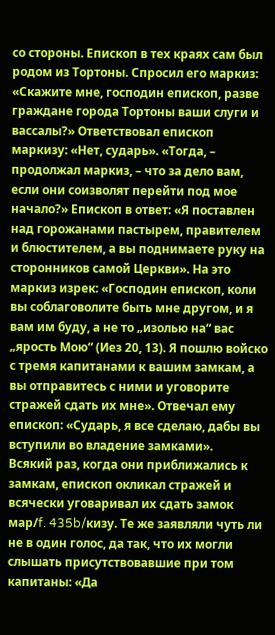со стороны. Епископ в тех краях сам был родом из Тортоны. Спросил его маркиз: «Скажите мне, господин епископ, разве граждане города Тортоны ваши слуги и вассалы?» Ответствовал епископ маркизу: «Нет, сударь». «Тогда, – продолжал маркиз, – что за дело вам, если они соизволят перейти под мое начало?» Епископ в ответ: «Я поставлен над горожанами пастырем, правителем и блюстителем, а вы поднимаете руку на сторонников самой Церкви». На это маркиз изрек: «Господин епископ, коли вы соблаговолите быть мне другом, и я вам им буду, а не то „изолью на“ вас „ярость Мою“ (Иез 20, 13). Я пошлю войско с тремя капитанами к вашим замкам, а вы отправитесь с ними и уговорите стражей сдать их мне». Отвечал ему епископ: «Сударь, я все сделаю, дабы вы вступили во владение замками».
Всякий раз, когда они приближались к замкам, епископ окликал стражей и всячески уговаривал их сдать замок мар/f. 435b/кизу. Те же заявляли чуть ли не в один голос, да так, что их могли слышать присутствовавшие при том капитаны: «Да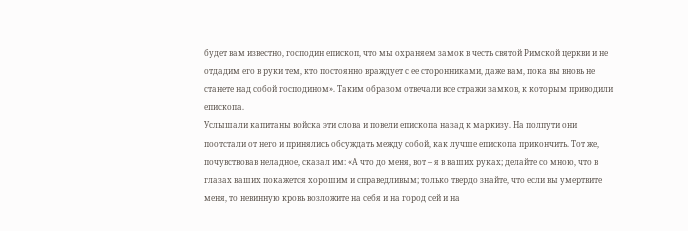будет вам известно, господин епископ, что мы охраняем замок в честь святой Римской церкви и не отдадим его в руки тем, кто постоянно враждует с ее сторонниками, даже вам, пока вы вновь не станете над собой господином». Таким образом отвечали все стражи замков, к которым приводили епископа.
Услышали капитаны войска эти слова и повели епископа назад к маркизу. На полпути они поотстали от него и принялись обсуждать между собой, как лучше епископа прикончить. Тот же, почувствовав неладное, сказал им: «А что до меня, вот – я в ваших руках; делайте со мною, что в глазах ваших покажется хорошим и справедливым; только твердо знайте, что если вы умертвите меня, то невинную кровь возложите на себя и на город сей и на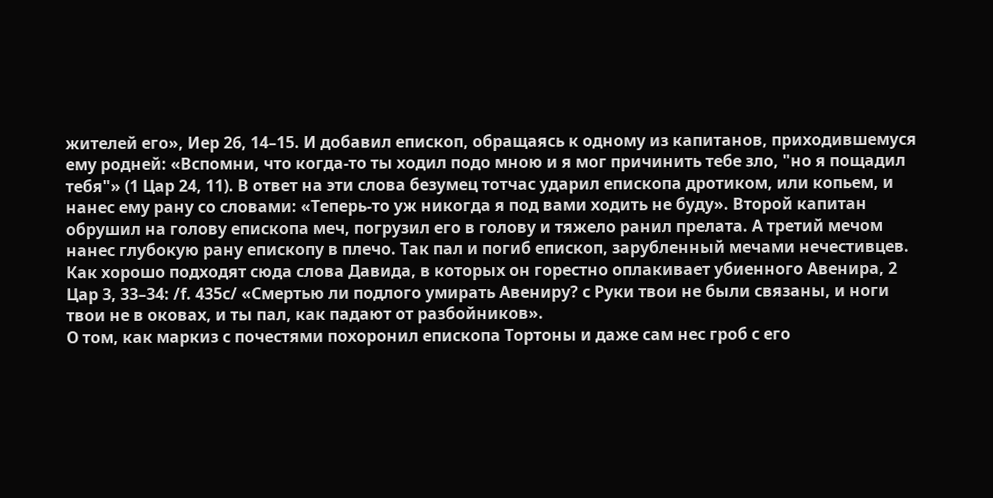жителей его», Иер 26, 14–15. И добавил епископ, обращаясь к одному из капитанов, приходившемуся ему родней: «Вспомни, что когда-то ты ходил подо мною и я мог причинить тебе зло, "но я пощадил тебя"» (1 Цар 24, 11). В ответ на эти слова безумец тотчас ударил епископа дротиком, или копьем, и нанес ему рану со словами: «Теперь-то уж никогда я под вами ходить не буду». Второй капитан обрушил на голову епископа меч, погрузил его в голову и тяжело ранил прелата. А третий мечом нанес глубокую рану епископу в плечо. Так пал и погиб епископ, зарубленный мечами нечестивцев. Как хорошо подходят сюда слова Давида, в которых он горестно оплакивает убиенного Авенира, 2 Цар 3, 33–34: /f. 435c/ «Смертью ли подлого умирать Авениру? с Руки твои не были связаны, и ноги твои не в оковах, и ты пал, как падают от разбойников».
О том, как маркиз с почестями похоронил епископа Тортоны и даже сам нес гроб с его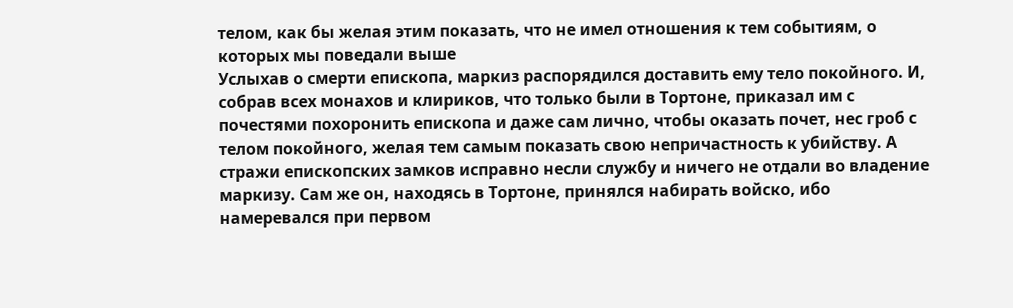телом, как бы желая этим показать, что не имел отношения к тем событиям, о которых мы поведали выше
Услыхав о смерти епископа, маркиз распорядился доставить ему тело покойного. И, собрав всех монахов и клириков, что только были в Тортоне, приказал им с почестями похоронить епископа и даже сам лично, чтобы оказать почет, нес гроб с телом покойного, желая тем самым показать свою непричастность к убийству. А стражи епископских замков исправно несли службу и ничего не отдали во владение маркизу. Сам же он, находясь в Тортоне, принялся набирать войско, ибо намеревался при первом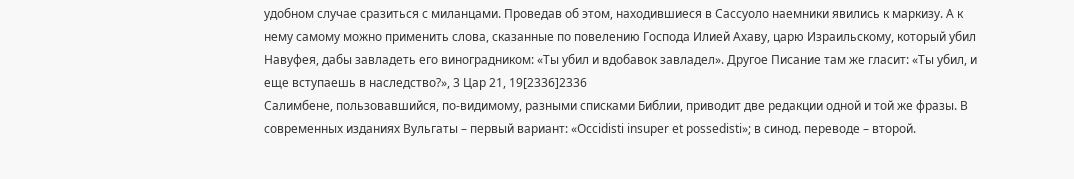удобном случае сразиться с миланцами. Проведав об этом, находившиеся в Сассуоло наемники явились к маркизу. А к нему самому можно применить слова, сказанные по повелению Господа Илией Ахаву, царю Израильскому, который убил Навуфея, дабы завладеть его виноградником: «Ты убил и вдобавок завладел». Другое Писание там же гласит: «Ты убил, и еще вступаешь в наследство?», 3 Цар 21, 19[2336]2336
Салимбене, пользовавшийся, по-видимому, разными списками Библии, приводит две редакции одной и той же фразы. В современных изданиях Вульгаты – первый вариант: «Occidisti insuper et possedisti»; в синод. переводе – второй.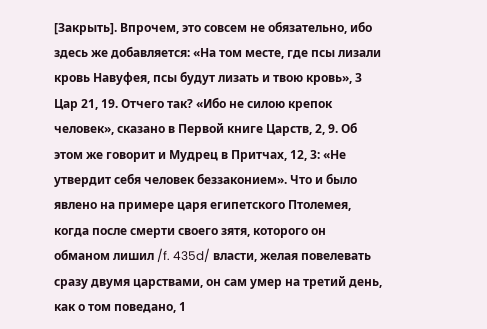[Закрыть]. Впрочем, это совсем не обязательно, ибо здесь же добавляется: «На том месте, где псы лизали кровь Навуфея, псы будут лизать и твою кровь», 3 Цар 21, 19. Отчего так? «Ибо не силою крепок человек», сказано в Первой книге Царств, 2, 9. Об этом же говорит и Мудрец в Притчах, 12, 3: «Не утвердит себя человек беззаконием». Что и было явлено на примере царя египетского Птолемея, когда после смерти своего зятя, которого он обманом лишил /f. 435d/ власти, желая повелевать сразу двумя царствами, он сам умер на третий день, как о том поведано, 1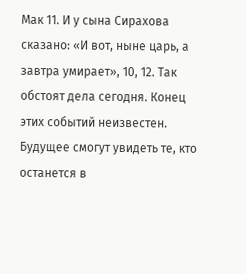Мак 11. И у сына Сирахова сказано: «И вот, ныне царь, а завтра умирает», 10, 12. Так обстоят дела сегодня. Конец этих событий неизвестен. Будущее смогут увидеть те, кто останется в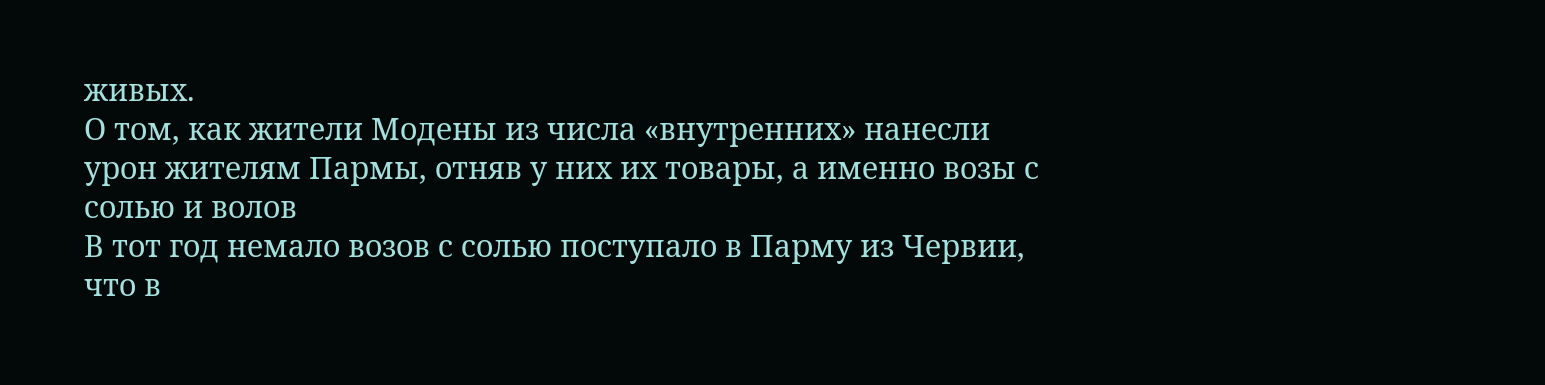живых.
О том, как жители Модены из числа «внутренних» нанесли урон жителям Пармы, отняв у них их товары, а именно возы с солью и волов
В тот год немало возов с солью поступало в Парму из Червии, что в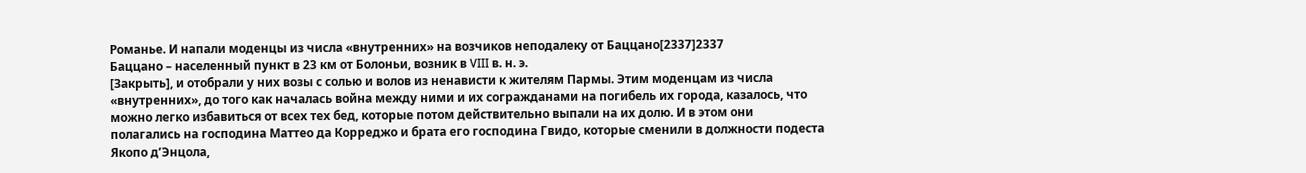Романье. И напали моденцы из числа «внутренних» на возчиков неподалеку от Баццано[2337]2337
Баццано – населенный пункт в 23 км от Болоньи, возник в VIII в. н. э.
[Закрыть], и отобрали у них возы с солью и волов из ненависти к жителям Пармы. Этим моденцам из числа «внутренних», до того как началась война между ними и их согражданами на погибель их города, казалось, что можно легко избавиться от всех тех бед, которые потом действительно выпали на их долю. И в этом они полагались на господина Маттео да Корреджо и брата его господина Гвидо, которые сменили в должности подеста Якопо д’Энцола,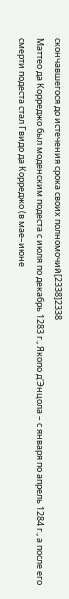скончавшегося до истечения срока своих полномочий[2338]2338
Маттео да Корреджо был моденским подеста с июля по декабрь 1283 г., Якопо д'Энцола – с января по апрель 1284 г., а после его смерти подеста стал Гвидо да Корреджо (в мае–июне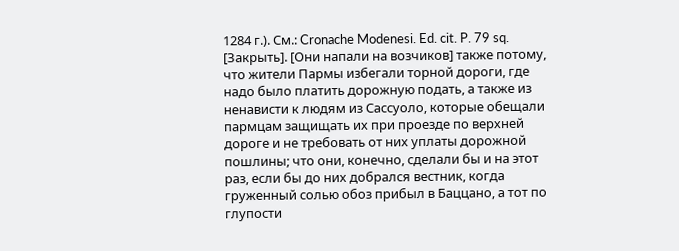1284 г.). См.: Cronache Modenesi. Ed. cit. P. 79 sq.
[Закрыть]. [Они напали на возчиков] также потому, что жители Пармы избегали торной дороги, где надо было платить дорожную подать, а также из ненависти к людям из Сассуоло, которые обещали пармцам защищать их при проезде по верхней дороге и не требовать от них уплаты дорожной пошлины; что они, конечно, сделали бы и на этот раз, если бы до них добрался вестник, когда груженный солью обоз прибыл в Баццано, а тот по глупости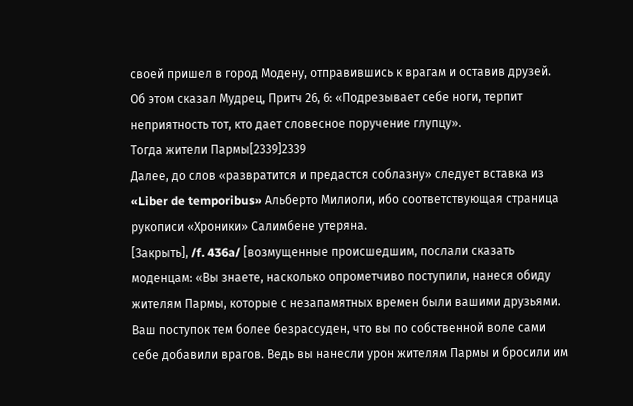своей пришел в город Модену, отправившись к врагам и оставив друзей. Об этом сказал Мудрец, Притч 26, 6: «Подрезывает себе ноги, терпит неприятность тот, кто дает словесное поручение глупцу».
Тогда жители Пармы[2339]2339
Далее, до слов «развратится и предастся соблазну» следует вставка из «Liber de temporibus» Альберто Милиоли, ибо соответствующая страница рукописи «Хроники» Салимбене утеряна.
[Закрыть], /f. 436a/ [возмущенные происшедшим, послали сказать моденцам: «Вы знаете, насколько опрометчиво поступили, нанеся обиду жителям Пармы, которые с незапамятных времен были вашими друзьями. Ваш поступок тем более безрассуден, что вы по собственной воле сами себе добавили врагов. Ведь вы нанесли урон жителям Пармы и бросили им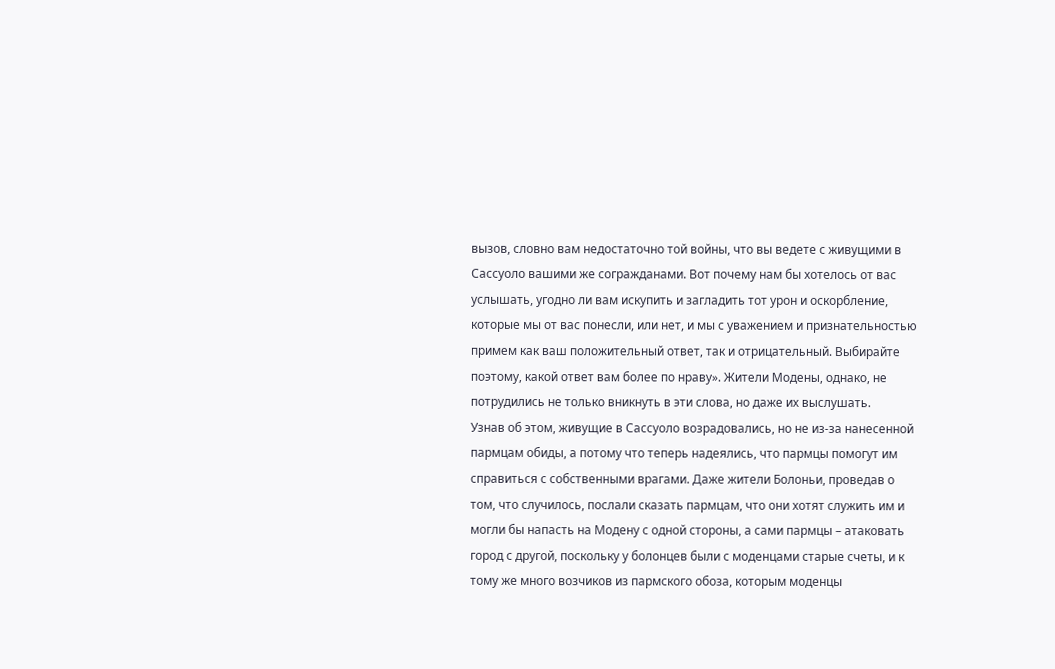вызов, словно вам недостаточно той войны, что вы ведете с живущими в Сассуоло вашими же согражданами. Вот почему нам бы хотелось от вас услышать, угодно ли вам искупить и загладить тот урон и оскорбление, которые мы от вас понесли, или нет, и мы с уважением и признательностью примем как ваш положительный ответ, так и отрицательный. Выбирайте поэтому, какой ответ вам более по нраву». Жители Модены, однако, не потрудились не только вникнуть в эти слова, но даже их выслушать.
Узнав об этом, живущие в Сассуоло возрадовались, но не из-за нанесенной пармцам обиды, а потому что теперь надеялись, что пармцы помогут им справиться с собственными врагами. Даже жители Болоньи, проведав о том, что случилось, послали сказать пармцам, что они хотят служить им и могли бы напасть на Модену с одной стороны, а сами пармцы – атаковать город с другой, поскольку у болонцев были с моденцами старые счеты, и к тому же много возчиков из пармского обоза, которым моденцы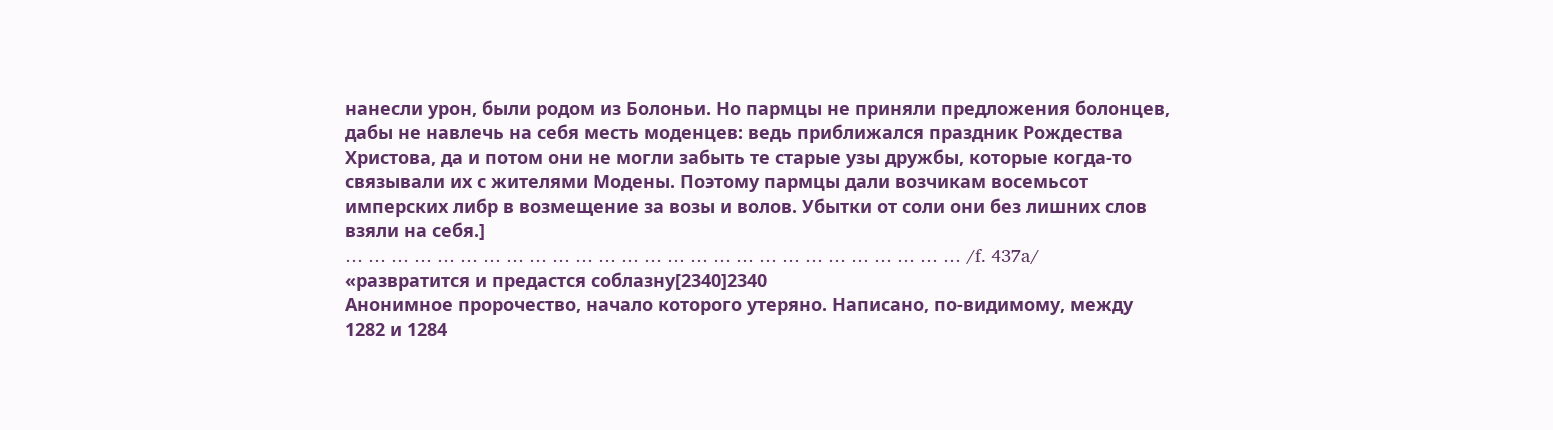нанесли урон, были родом из Болоньи. Но пармцы не приняли предложения болонцев, дабы не навлечь на себя месть моденцев: ведь приближался праздник Рождества Христова, да и потом они не могли забыть те старые узы дружбы, которые когда-то связывали их с жителями Модены. Поэтому пармцы дали возчикам восемьсот имперских либр в возмещение за возы и волов. Убытки от соли они без лишних слов взяли на себя.]
… … … … … … … … … … … … … … … … … … … … … … … … … … … /f. 437a/
«развратится и предастся соблазну[2340]2340
Анонимное пророчество, начало которого утеряно. Написано, по-видимому, между 1282 и 1284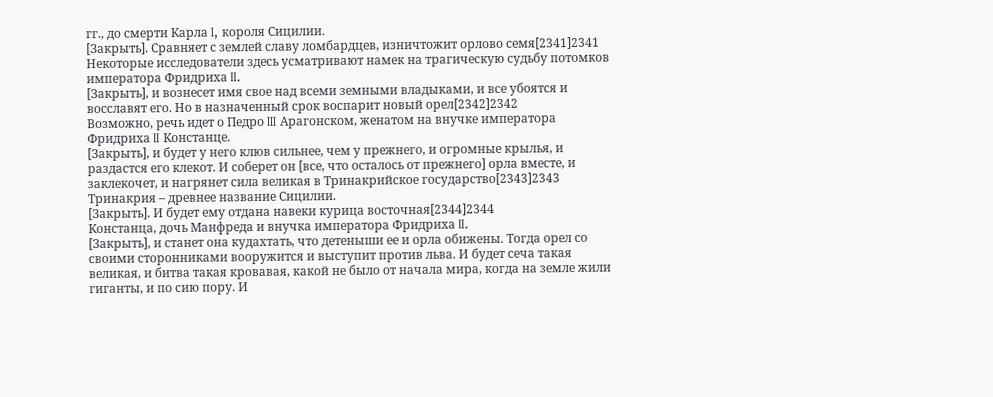гг., до смерти Карла I, короля Сицилии.
[Закрыть]. Сравняет с землей славу ломбардцев, изничтожит орлово семя[2341]2341
Некоторые исследователи здесь усматривают намек на трагическую судьбу потомков императора Фридриха II.
[Закрыть], и вознесет имя свое над всеми земными владыками, и все убоятся и восславят его. Но в назначенный срок воспарит новый орел[2342]2342
Возможно, речь идет о Педро III Арагонском, женатом на внучке императора Фридриха II Констанце.
[Закрыть], и будет у него клюв сильнее, чем у прежнего, и огромные крылья, и раздастся его клекот. И соберет он [все, что осталось от прежнего] орла вместе, и заклекочет, и нагрянет сила великая в Тринакрийское государство[2343]2343
Тринакрия – древнее название Сицилии.
[Закрыть]. И будет ему отдана навеки курица восточная[2344]2344
Констанца, дочь Манфреда и внучка императора Фридриха II.
[Закрыть], и станет она кудахтать, что детеныши ее и орла обижены. Тогда орел со своими сторонниками вооружится и выступит против льва. И будет сеча такая великая, и битва такая кровавая, какой не было от начала мира, когда на земле жили гиганты, и по сию пору. И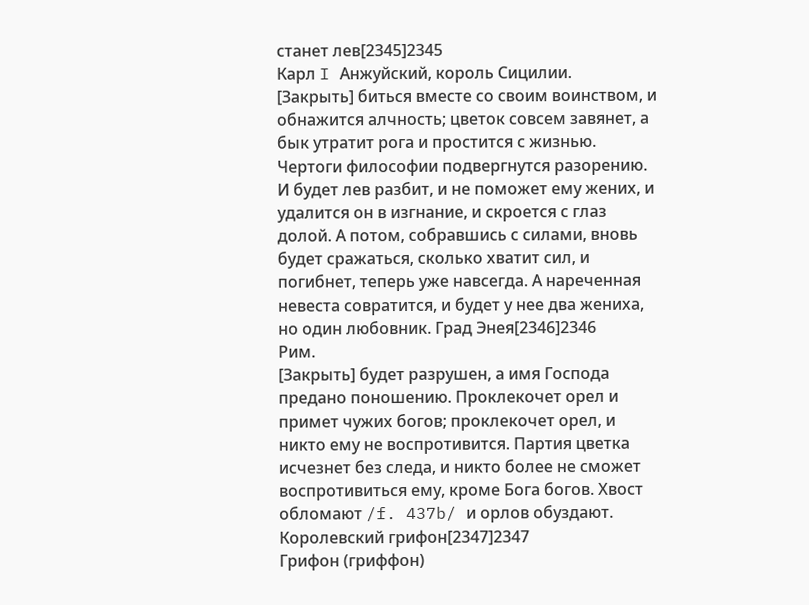станет лев[2345]2345
Карл I Анжуйский, король Сицилии.
[Закрыть] биться вместе со своим воинством, и обнажится алчность; цветок совсем завянет, а бык утратит рога и простится с жизнью. Чертоги философии подвергнутся разорению. И будет лев разбит, и не поможет ему жених, и удалится он в изгнание, и скроется с глаз долой. А потом, собравшись с силами, вновь будет сражаться, сколько хватит сил, и погибнет, теперь уже навсегда. А нареченная невеста совратится, и будет у нее два жениха, но один любовник. Град Энея[2346]2346
Рим.
[Закрыть] будет разрушен, а имя Господа предано поношению. Проклекочет орел и примет чужих богов; проклекочет орел, и никто ему не воспротивится. Партия цветка исчезнет без следа, и никто более не сможет воспротивиться ему, кроме Бога богов. Хвост обломают /f. 437b/ и орлов обуздают.
Королевский грифон[2347]2347
Грифон (гриффон)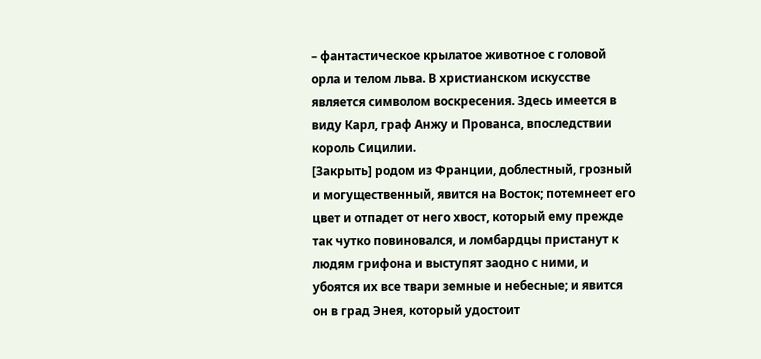– фантастическое крылатое животное с головой орла и телом льва. В христианском искусстве является символом воскресения. Здесь имеется в виду Карл, граф Анжу и Прованса, впоследствии король Сицилии.
[Закрыть] родом из Франции, доблестный, грозный и могущественный, явится на Восток; потемнеет его цвет и отпадет от него хвост, который ему прежде так чутко повиновался, и ломбардцы пристанут к людям грифона и выступят заодно с ними, и убоятся их все твари земные и небесные; и явится он в град Энея, который удостоит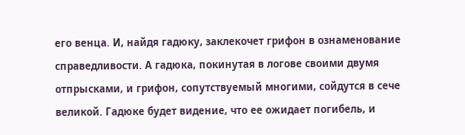его венца. И, найдя гадюку, заклекочет грифон в ознаменование справедливости. А гадюка, покинутая в логове своими двумя отпрысками, и грифон, сопутствуемый многими, сойдутся в сече великой. Гадюке будет видение, что ее ожидает погибель, и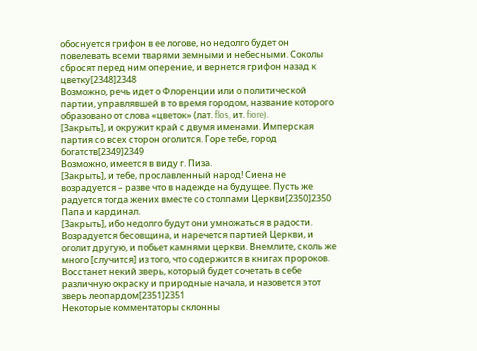обоснуется грифон в ее логове, но недолго будет он повелевать всеми тварями земными и небесными. Соколы сбросят перед ним оперение, и вернется грифон назад к цветку[2348]2348
Возможно, речь идет о Флоренции или о политической партии, управлявшей в то время городом, название которого образовано от слова «цветок» (лат. flos, ит. fiore).
[Закрыть], и окружит край с двумя именами. Имперская партия со всех сторон оголится. Горе тебе, город богатств[2349]2349
Возможно, имеется в виду г. Пиза.
[Закрыть], и тебе, прославленный народ! Сиена не возрадуется – разве что в надежде на будущее. Пусть же радуется тогда жених вместе со столпами Церкви[2350]2350
Папа и кардинал.
[Закрыть], ибо недолго будут они умножаться в радости. Возрадуется бесовщина, и наречется партией Церкви, и оголит другую, и побьет камнями церкви. Внемлите, сколь же много [случится] из того, что содержится в книгах пророков. Восстанет некий зверь, который будет сочетать в себе различную окраску и природные начала, и назовется этот зверь леопардом[2351]2351
Некоторые комментаторы склонны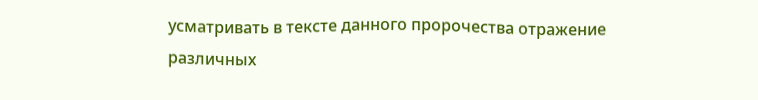усматривать в тексте данного пророчества отражение различных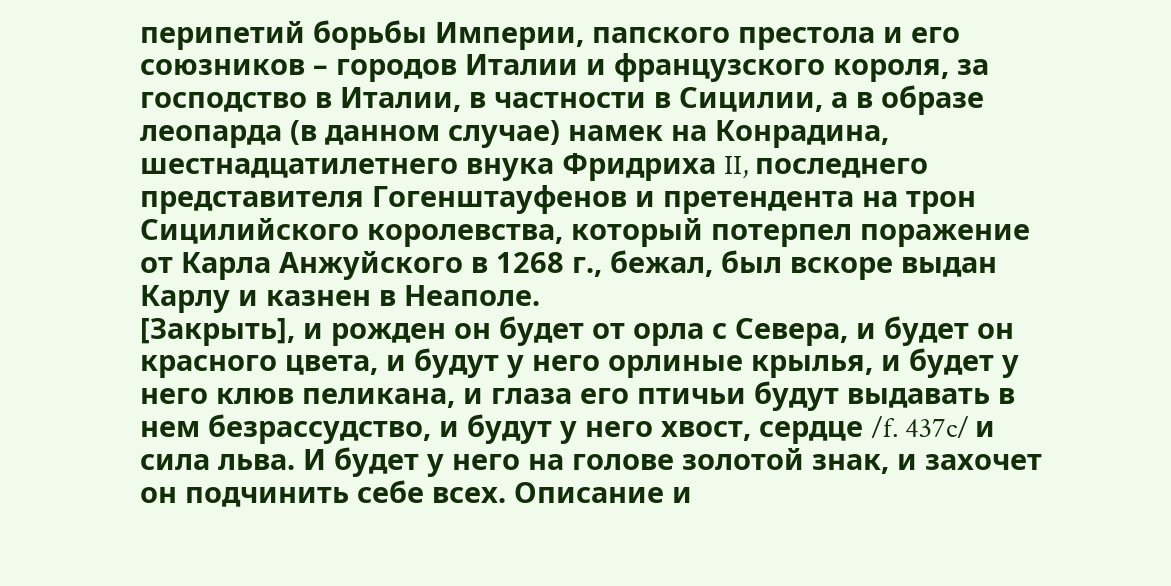перипетий борьбы Империи, папского престола и его союзников – городов Италии и французского короля, за господство в Италии, в частности в Сицилии, а в образе леопарда (в данном случае) намек на Конрадина, шестнадцатилетнего внука Фридриха II, последнего представителя Гогенштауфенов и претендента на трон Сицилийского королевства, который потерпел поражение от Карла Анжуйского в 1268 г., бежал, был вскоре выдан Карлу и казнен в Неаполе.
[Закрыть], и рожден он будет от орла с Севера, и будет он красного цвета, и будут у него орлиные крылья, и будет у него клюв пеликана, и глаза его птичьи будут выдавать в нем безрассудство, и будут у него хвост, сердце /f. 437c/ и сила льва. И будет у него на голове золотой знак, и захочет он подчинить себе всех. Описание и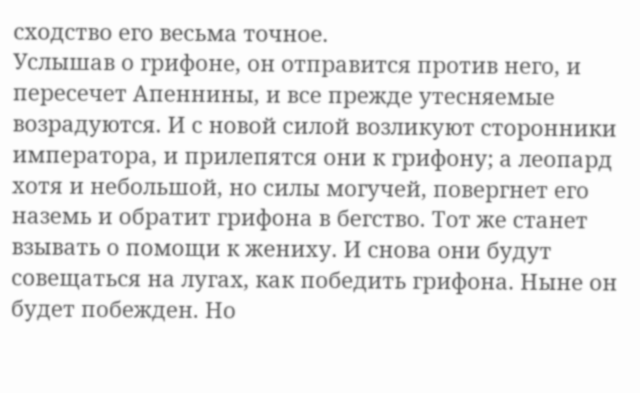сходство его весьма точное.
Услышав о грифоне, он отправится против него, и пересечет Апеннины, и все прежде утесняемые возрадуются. И с новой силой возликуют сторонники императора, и прилепятся они к грифону; а леопард хотя и небольшой, но силы могучей, повергнет его наземь и обратит грифона в бегство. Тот же станет взывать о помощи к жениху. И снова они будут совещаться на лугах, как победить грифона. Ныне он будет побежден. Но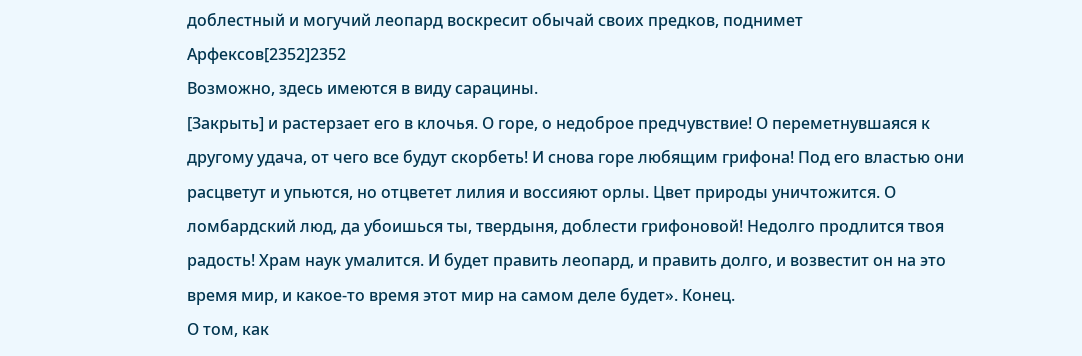доблестный и могучий леопард воскресит обычай своих предков, поднимет Арфексов[2352]2352
Возможно, здесь имеются в виду сарацины.
[Закрыть] и растерзает его в клочья. О горе, о недоброе предчувствие! О переметнувшаяся к другому удача, от чего все будут скорбеть! И снова горе любящим грифона! Под его властью они расцветут и упьются, но отцветет лилия и воссияют орлы. Цвет природы уничтожится. О ломбардский люд, да убоишься ты, твердыня, доблести грифоновой! Недолго продлится твоя радость! Храм наук умалится. И будет править леопард, и править долго, и возвестит он на это время мир, и какое-то время этот мир на самом деле будет». Конец.
О том, как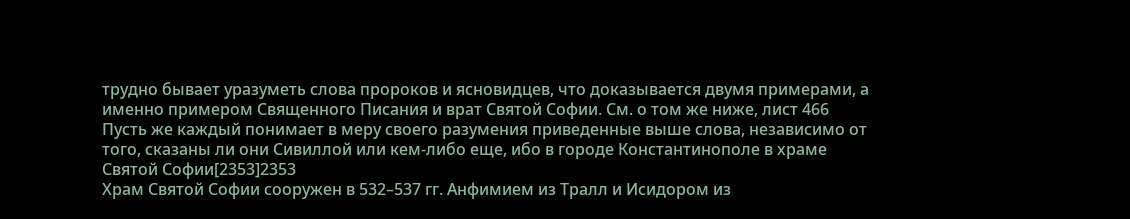трудно бывает уразуметь слова пророков и ясновидцев, что доказывается двумя примерами, а именно примером Священного Писания и врат Святой Софии. См. о том же ниже, лист 466
Пусть же каждый понимает в меру своего разумения приведенные выше слова, независимо от того, сказаны ли они Сивиллой или кем-либо еще, ибо в городе Константинополе в храме Святой Софии[2353]2353
Храм Святой Софии сооружен в 532–537 гг. Анфимием из Тралл и Исидором из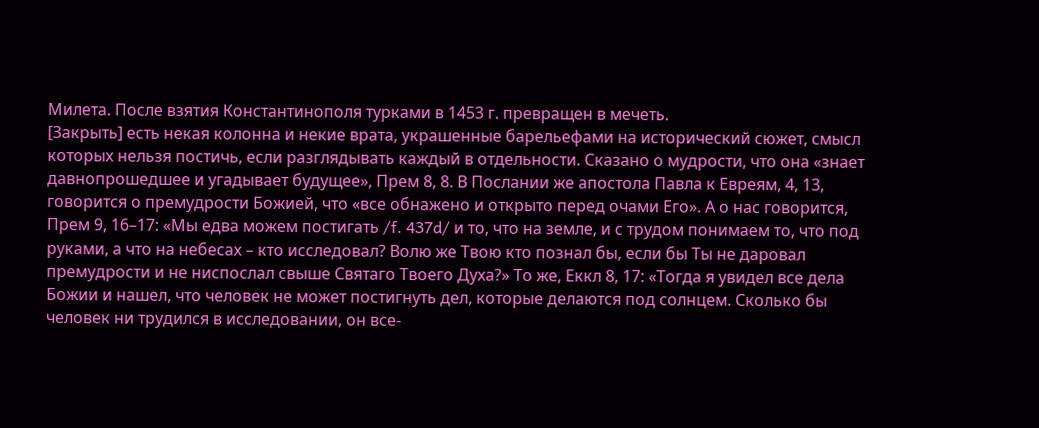Милета. После взятия Константинополя турками в 1453 г. превращен в мечеть.
[Закрыть] есть некая колонна и некие врата, украшенные барельефами на исторический сюжет, смысл которых нельзя постичь, если разглядывать каждый в отдельности. Сказано о мудрости, что она «знает давнопрошедшее и угадывает будущее», Прем 8, 8. В Послании же апостола Павла к Евреям, 4, 13, говорится о премудрости Божией, что «все обнажено и открыто перед очами Его». А о нас говорится, Прем 9, 16–17: «Мы едва можем постигать /f. 437d/ и то, что на земле, и с трудом понимаем то, что под руками, а что на небесах – кто исследовал? Волю же Твою кто познал бы, если бы Ты не даровал премудрости и не ниспослал свыше Святаго Твоего Духа?» То же, Еккл 8, 17: «Тогда я увидел все дела Божии и нашел, что человек не может постигнуть дел, которые делаются под солнцем. Сколько бы человек ни трудился в исследовании, он все-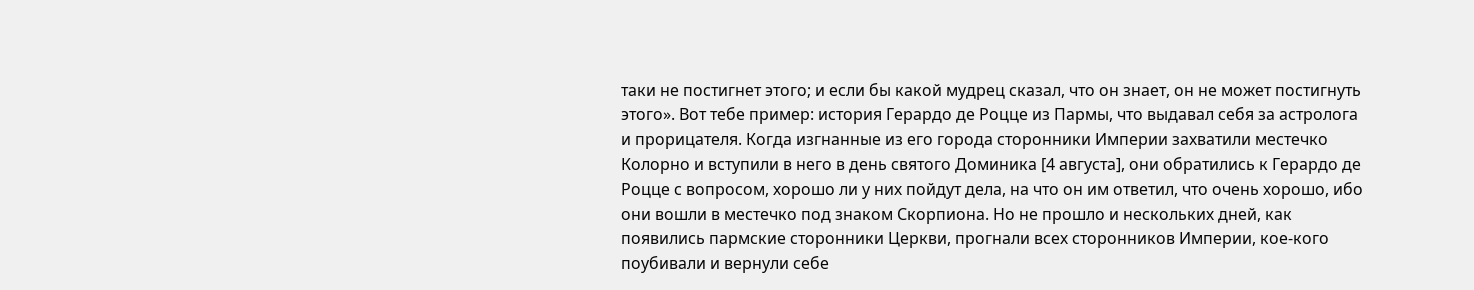таки не постигнет этого; и если бы какой мудрец сказал, что он знает, он не может постигнуть этого». Вот тебе пример: история Герардо де Роцце из Пармы, что выдавал себя за астролога и прорицателя. Когда изгнанные из его города сторонники Империи захватили местечко Колорно и вступили в него в день святого Доминика [4 августа], они обратились к Герардо де Роцце с вопросом, хорошо ли у них пойдут дела, на что он им ответил, что очень хорошо, ибо они вошли в местечко под знаком Скорпиона. Но не прошло и нескольких дней, как появились пармские сторонники Церкви, прогнали всех сторонников Империи, кое-кого поубивали и вернули себе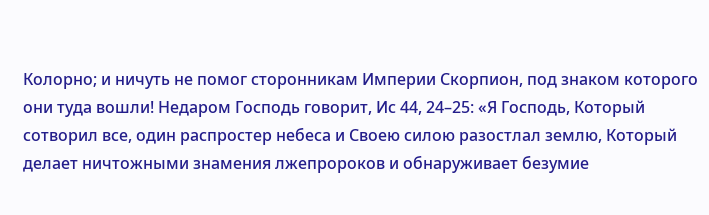Колорно; и ничуть не помог сторонникам Империи Скорпион, под знаком которого они туда вошли! Недаром Господь говорит, Ис 44, 24–25: «Я Господь, Который сотворил все, один распростер небеса и Своею силою разостлал землю, Который делает ничтожными знамения лжепророков и обнаруживает безумие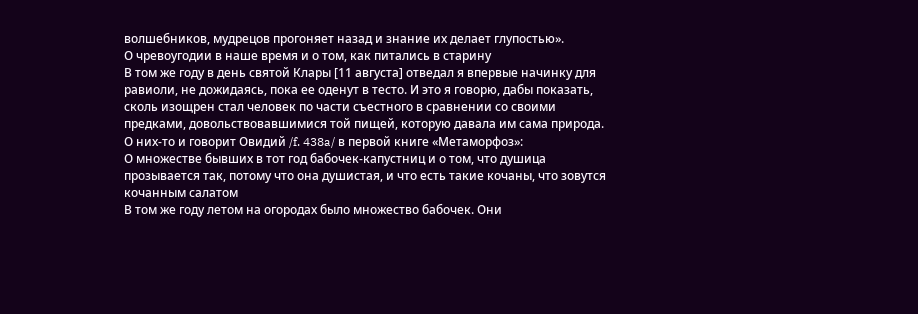волшебников, мудрецов прогоняет назад и знание их делает глупостью».
О чревоугодии в наше время и о том, как питались в старину
В том же году в день святой Клары [11 августа] отведал я впервые начинку для равиоли, не дожидаясь, пока ее оденут в тесто. И это я говорю, дабы показать, сколь изощрен стал человек по части съестного в сравнении со своими предками, довольствовавшимися той пищей, которую давала им сама природа. О них-то и говорит Овидий /f. 438a/ в первой книге «Метаморфоз»:
О множестве бывших в тот год бабочек-капустниц и о том, что душица прозывается так, потому что она душистая, и что есть такие кочаны, что зовутся кочанным салатом
В том же году летом на огородах было множество бабочек. Они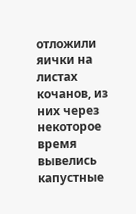отложили яички на листах кочанов, из них через некоторое время вывелись капустные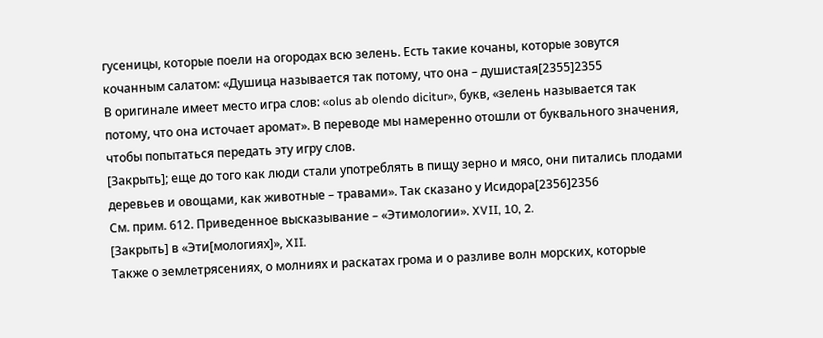гусеницы, которые поели на огородах всю зелень. Есть такие кочаны, которые зовутся кочанным салатом: «Душица называется так потому, что она – душистая[2355]2355
В оригинале имеет место игра слов: «olus ab olendo dicitur», букв, «зелень называется так потому, что она источает аромат». В переводе мы намеренно отошли от буквального значения, чтобы попытаться передать эту игру слов.
[Закрыть]; еще до того как люди стали употреблять в пищу зерно и мясо, они питались плодами деревьев и овощами, как животные – травами». Так сказано у Исидора[2356]2356
См. прим. 612. Приведенное высказывание – «Этимологии». XVII, 10, 2.
[Закрыть] в «Эти[мологиях]», XII.
Также о землетрясениях, о молниях и раскатах грома и о разливе волн морских, которые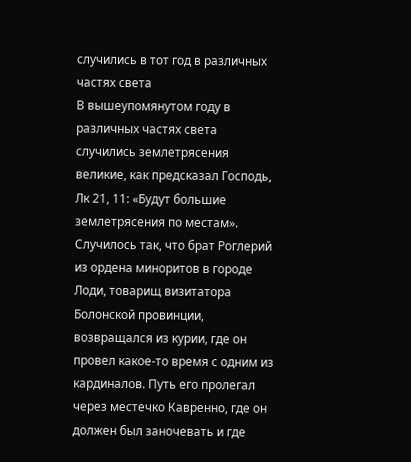случились в тот год в различных частях света
В вышеупомянутом году в различных частях света случились землетрясения великие, как предсказал Господь, Лк 21, 11: «Будут большие землетрясения по местам». Случилось так, что брат Роглерий из ордена миноритов в городе Лоди, товарищ визитатора Болонской провинции, возвращался из курии, где он провел какое-то время с одним из кардиналов. Путь его пролегал через местечко Кавренно, где он должен был заночевать и где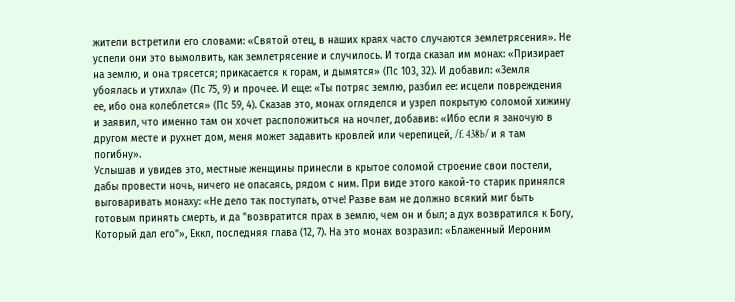жители встретили его словами: «Святой отец, в наших краях часто случаются землетрясения». Не успели они это вымолвить, как землетрясение и случилось. И тогда сказал им монах: «Призирает на землю, и она трясется; прикасается к горам, и дымятся» (Пс 103, 32). И добавил: «Земля убоялась и утихла» (Пс 75, 9) и прочее. И еще: «Ты потряс землю, разбил ее: исцели повреждения ее, ибо она колеблется» (Пс 59, 4). Сказав это, монах огляделся и узрел покрытую соломой хижину и заявил, что именно там он хочет расположиться на ночлег, добавив: «Ибо если я заночую в другом месте и рухнет дом, меня может задавить кровлей или черепицей, /f. 438b/ и я там погибну».
Услышав и увидев это, местные женщины принесли в крытое соломой строение свои постели, дабы провести ночь, ничего не опасаясь, рядом с ним. При виде этого какой-то старик принялся выговаривать монаху: «Не дело так поступать, отче! Разве вам не должно всякий миг быть готовым принять смерть, и да "возвратится прах в землю, чем он и был; а дух возвратился к Богу, Который дал его"», Еккл, последняя глава (12, 7). На это монах возразил: «Блаженный Иероним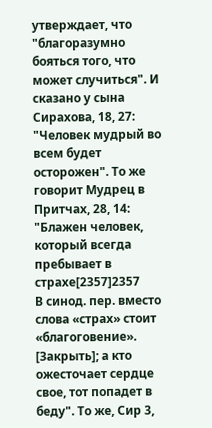утверждает, что "благоразумно бояться того, что может случиться". И сказано у сына Сирахова, 18, 27: "Человек мудрый во всем будет осторожен". То же говорит Мудрец в Притчах, 28, 14: "Блажен человек, который всегда пребывает в страхе[2357]2357
В синод. пер. вместо слова «страх» стоит «благоговение».
[Закрыть]; а кто ожесточает сердце свое, тот попадет в беду". То же, Сир 3,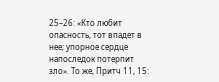25–26: «Кто любит опасность, тот впадет в нее; упорное сердце напоследок потерпит зло». То же, Притч 11, 15: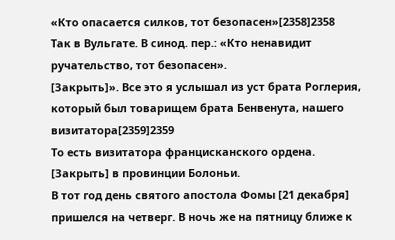«Кто опасается силков, тот безопасен»[2358]2358
Так в Вульгате. В синод. пер.: «Кто ненавидит ручательство, тот безопасен».
[Закрыть]». Все это я услышал из уст брата Роглерия, который был товарищем брата Бенвенута, нашего визитатора[2359]2359
То есть визитатора францисканского ордена.
[Закрыть] в провинции Болоньи.
В тот год день святого апостола Фомы [21 декабря] пришелся на четверг. В ночь же на пятницу ближе к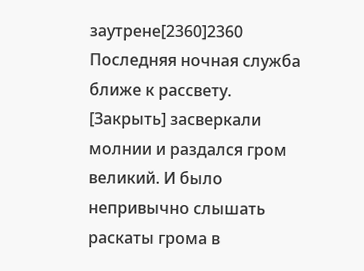заутрене[2360]2360
Последняя ночная служба ближе к рассвету.
[Закрыть] засверкали молнии и раздался гром великий. И было непривычно слышать раскаты грома в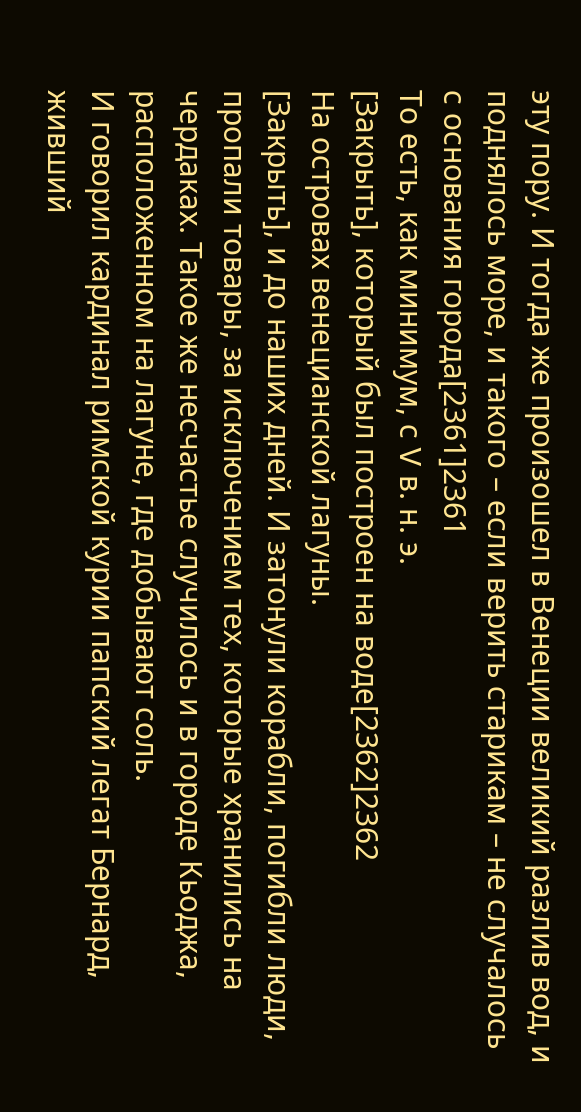эту пору. И тогда же произошел в Венеции великий разлив вод, и поднялось море, и такого – если верить старикам – не случалось с основания города[2361]2361
То есть, как минимум, с V в. н. э.
[Закрыть], который был построен на воде[2362]2362
На островах венецианской лагуны.
[Закрыть], и до наших дней. И затонули корабли, погибли люди, пропали товары, за исключением тех, которые хранились на чердаках. Такое же несчастье случилось и в городе Кьоджа, расположенном на лагуне, где добывают соль.
И говорил кардинал римской курии папский легат Бернард, живший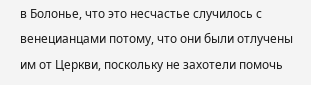в Болонье, что это несчастье случилось с венецианцами потому, что они были отлучены им от Церкви, поскольку не захотели помочь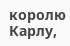королю Карлу,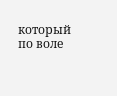который по воле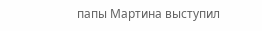папы Мартина выступил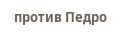против Педро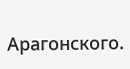Арагонского.